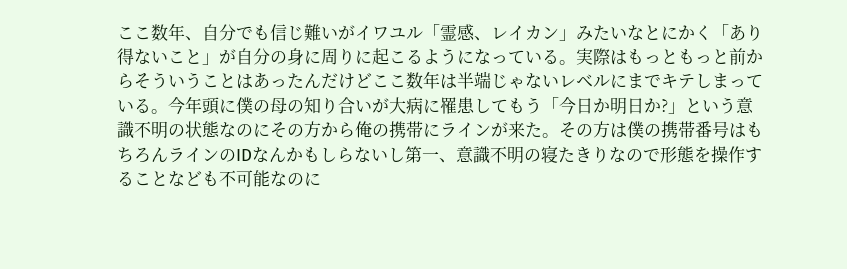ここ数年、自分でも信じ難いがイワユル「霊感、レイカン」みたいなとにかく「あり得ないこと」が自分の身に周りに起こるようになっている。実際はもっともっと前からそういうことはあったんだけどここ数年は半端じゃないレベルにまでキテしまっている。今年頭に僕の母の知り合いが大病に罹患してもう「今日か明日か?」という意識不明の状態なのにその方から俺の携帯にラインが来た。その方は僕の携帯番号はもちろんラインのIDなんかもしらないし第一、意識不明の寝たきりなので形態を操作することなども不可能なのに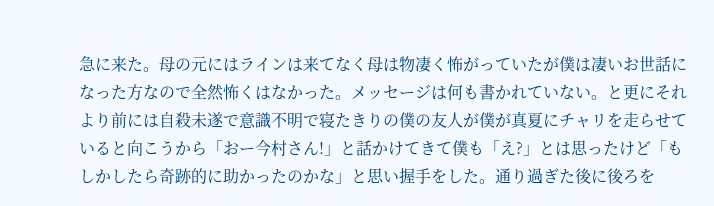急に来た。母の元にはラインは来てなく母は物凄く怖がっていたが僕は凄いお世話になった方なので全然怖くはなかった。メッセージは何も書かれていない。と更にそれより前には自殺未遂で意識不明で寝たきりの僕の友人が僕が真夏にチャリを走らせていると向こうから「おー今村さん!」と話かけてきて僕も「え?」とは思ったけど「もしかしたら奇跡的に助かったのかな」と思い握手をした。通り過ぎた後に後ろを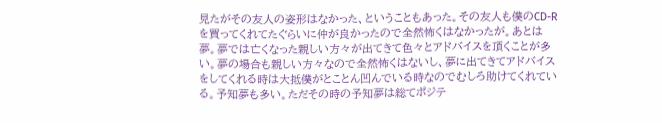見たがその友人の姿形はなかった、ということもあった。その友人も僕のCD-Rを買ってくれてたぐらいに仲が良かったので全然怖くはなかったが。あとは夢。夢では亡くなった親しい方々が出てきて色々とアドバイスを頂くことが多い。夢の場合も親しい方々なので全然怖くはないし、夢に出てきてアドバイスをしてくれる時は大抵僕がとことん凹んでいる時なのでむしろ助けてくれている。予知夢も多い。ただその時の予知夢は総てポジテ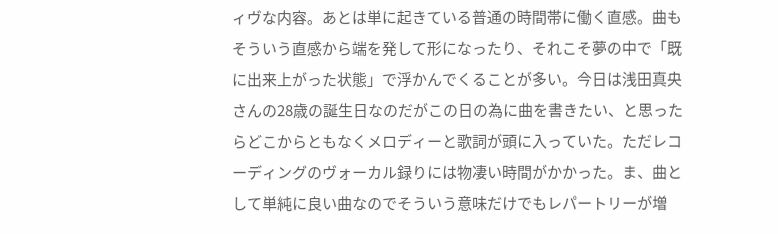ィヴな内容。あとは単に起きている普通の時間帯に働く直感。曲もそういう直感から端を発して形になったり、それこそ夢の中で「既に出来上がった状態」で浮かんでくることが多い。今日は浅田真央さんの28歳の誕生日なのだがこの日の為に曲を書きたい、と思ったらどこからともなくメロディーと歌詞が頭に入っていた。ただレコーディングのヴォーカル録りには物凄い時間がかかった。ま、曲として単純に良い曲なのでそういう意味だけでもレパートリーが増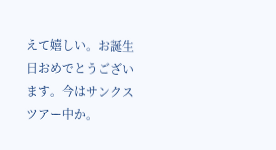えて嬉しい。お誕生日おめでとうございます。今はサンクスツアー中か。